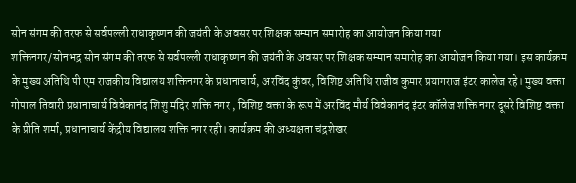सोन संगम की तरफ से सर्वपल्ली राधाकृष्णन की जयंती के अवसर पर शिक्षक सम्मान समारोह का आयोजन किया गया
शक्तिनगर/सोनभद्र सोन संगम की तरफ से सर्वपल्ली राधाकृष्णन की जयंती के अवसर पर शिक्षक सम्मान समारोह का आयोजन किया गया। इस कार्यक्रम के मुख्य अतिथि पी एम राजकीय विद्यालय शक्तिनगर के प्रधानाचार्य, अरविंद कुंवर, विशिष्ट अतिथि राजीव कुमार प्रयागराज इंटर कालेज रहे। मुख्य वक्ता गोपाल तिवारी प्रधानाचार्य विवेकानंद शिशु मंदिर शक्ति नगर , विशिष्ट वक्ता के रूप में अरविंद मौर्य विवेकानंद इंटर कॉलेज शक्ति नगर दूसरे विशिष्ट वक्ता के प्रीति शर्मा, प्रधानाचार्य केंद्रीय विद्यालय शक्ति नगर रही। कार्यक्रम की अध्यक्षता चंद्रशेखर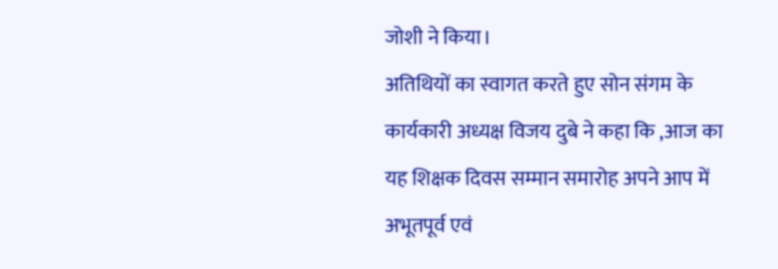जोशी ने किया।
अतिथियों का स्वागत करते हुए सोन संगम के कार्यकारी अध्यक्ष विजय दुबे ने कहा कि ,आज का यह शिक्षक दिवस सम्मान समारोह अपने आप में अभूतपूर्व एवं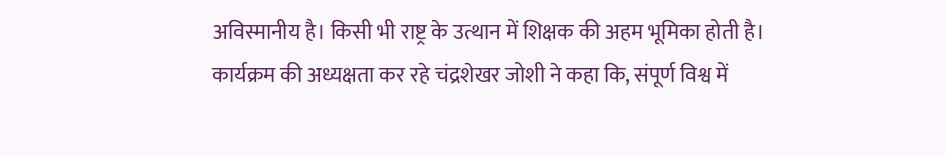अविस्मानीय है। किसी भी राष्ट्र के उत्थान में शिक्षक की अहम भूमिका होती है।
कार्यक्रम की अध्यक्षता कर रहे चंद्रशेखर जोशी ने कहा कि, संपूर्ण विश्व में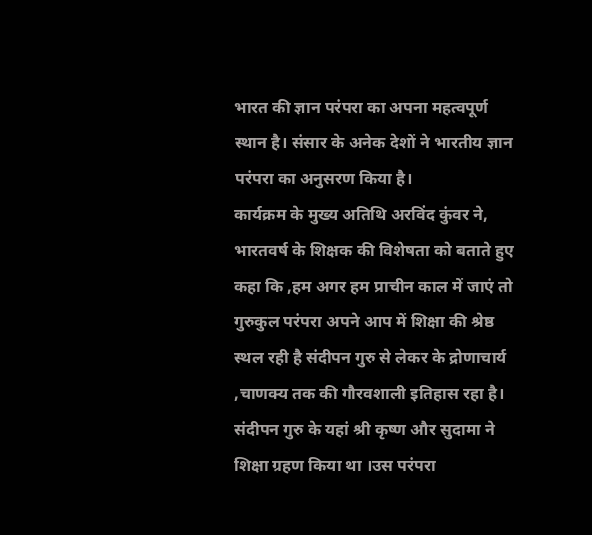भारत की ज्ञान परंपरा का अपना महत्वपूर्ण स्थान है। संसार के अनेक देशों ने भारतीय ज्ञान परंपरा का अनुसरण किया है।
कार्यक्रम के मुख्य अतिथि अरविंद कुंवर ने, भारतवर्ष के शिक्षक की विशेषता को बताते हुए कहा कि ,हम अगर हम प्राचीन काल में जाएं तो गुरुकुल परंपरा अपने आप में शिक्षा की श्रेष्ठ स्थल रही है संदीपन गुरु से लेकर के द्रोणाचार्य ,चाणक्य तक की गौरवशाली इतिहास रहा है। संदीपन गुरु के यहां श्री कृष्ण और सुदामा ने शिक्षा ग्रहण किया था ।उस परंपरा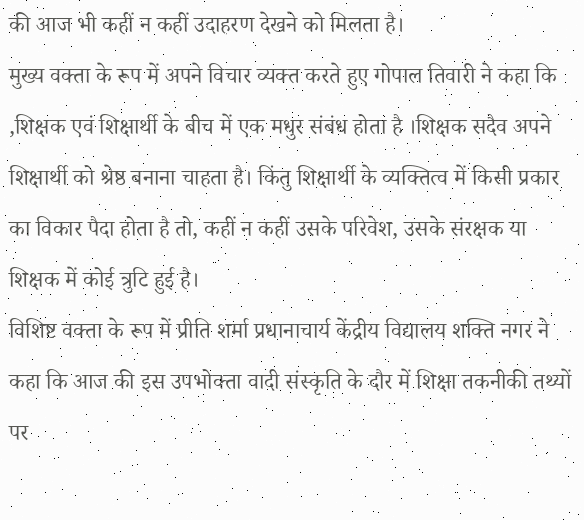की आज भी कहीं न कहीं उदाहरण देखने को मिलता है।
मुख्य वक्ता के रूप में अपने विचार व्यक्त करते हुए गोपाल तिवारी ने कहा कि ,शिक्षक एवं शिक्षार्थी के बीच में एक मधुर संबंध होता है ।शिक्षक सदैव अपने शिक्षार्थी को श्रेष्ठ बनाना चाहता है। किंतु शिक्षार्थी के व्यक्तित्व में किसी प्रकार का विकार पैदा होता है तो, कहीं न कहीं उसके परिवेश, उसके संरक्षक या शिक्षक में कोई त्रुटि हुई है।
विशिष्ट वक्ता के रूप में प्रीति शर्मा प्रधानाचार्य केंद्रीय विद्यालय शक्ति नगर ने कहा कि आज की इस उपभोक्ता वादी संस्कृति के दौर में शिक्षा तकनीकी तथ्यों पर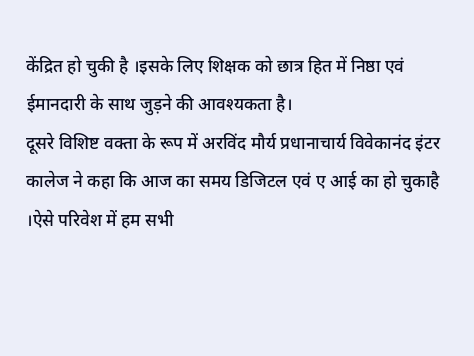केंद्रित हो चुकी है ।इसके लिए शिक्षक को छात्र हित में निष्ठा एवं ईमानदारी के साथ जुड़ने की आवश्यकता है।
दूसरे विशिष्ट वक्ता के रूप में अरविंद मौर्य प्रधानाचार्य विवेकानंद इंटर कालेज ने कहा कि आज का समय डिजिटल एवं ए आई का हो चुकाहै ।ऐसे परिवेश में हम सभी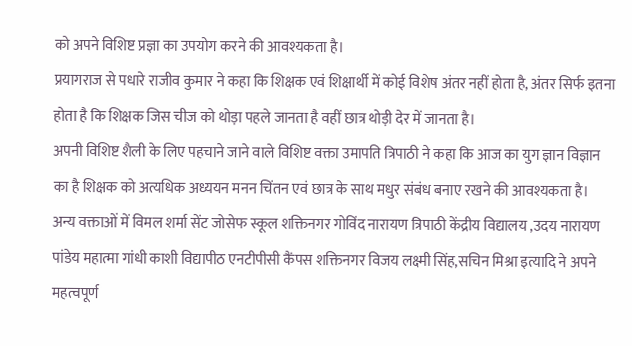को अपने विशिष्ट प्रज्ञा का उपयोग करने की आवश्यकता है।
प्रयागराज से पधारे राजीव कुमार ने कहा कि शिक्षक एवं शिक्षार्थी में कोई विशेष अंतर नहीं होता है, अंतर सिर्फ इतना होता है कि शिक्षक जिस चीज को थोड़ा पहले जानता है वहीं छात्र थोड़ी देर में जानता है।
अपनी विशिष्ट शैली के लिए पहचाने जाने वाले विशिष्ट वक्ता उमापति त्रिपाठी ने कहा कि आज का युग ज्ञान विज्ञान का है शिक्षक को अत्यधिक अध्ययन मनन चिंतन एवं छात्र के साथ मधुर संबंध बनाए रखने की आवश्यकता है।
अन्य वक्ताओं में विमल शर्मा सेंट जोसेफ स्कूल शक्तिनगर गोविंद नारायण त्रिपाठी केंद्रीय विद्यालय ,उदय नारायण पांडेय महात्मा गांधी काशी विद्यापीठ एनटीपीसी कैंपस शक्तिनगर विजय लक्ष्मी सिंह,सचिन मिश्रा इत्यादि ने अपने महत्वपूर्ण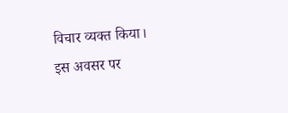विचार व्यक्त किया।
इस अवसर पर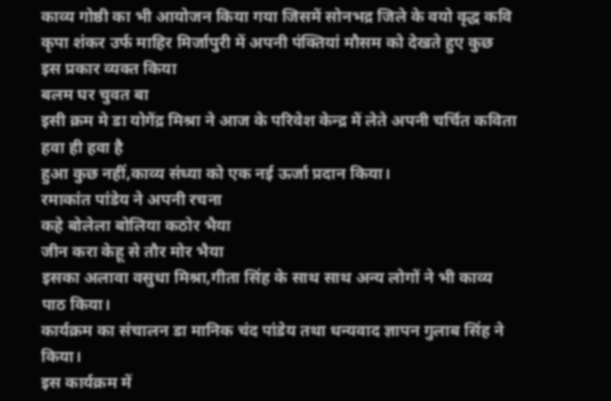काव्य गोष्ठी का भी आयोजन किया गया जिसमें सोनभद्र जिले के वयो वृद्ध कवि कृपा शंकर उर्फ माहिर मिर्जापुरी में अपनी पंक्तियां मौसम को देखते हुए कुछ इस प्रकार व्यक्त किया
बलम घर चुवत बा
इसी क्रम मे डा योगेंद्र मिश्रा ने आज के परिवेश केन्द्र में लेते अपनी चर्चित कविता
हवा ही हवा है
हुआ कुछ नहीं,काव्य संध्या को एक नई ऊर्जा प्रदान किया।
रमाकांत पांडेय ने अपनी रचना
कहे बोलेला बोलिया कठोर भैया
जीन करा केहू से तौर मोर भैया
इसका अलावा वसुधा मिश्रा,गीता सिंह के साथ साथ अन्य लोगों ने भी काव्य पाठ किया।
कार्यक्रम का संचालन डा मानिक चंद पांडेय तथा धन्यवाद ज्ञापन गुलाब सिंह ने किया।
इस कार्यक्रम में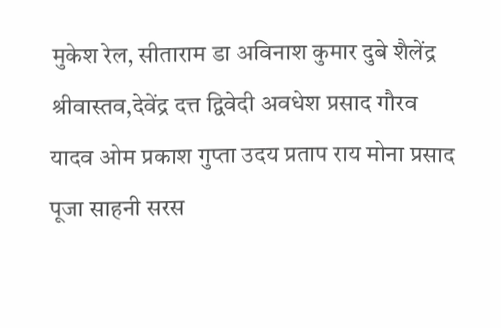मुकेश रेल, सीताराम डा अविनाश कुमार दुबे शैलेंद्र श्रीवास्तव,देवेंद्र दत्त द्विवेदी अवधेश प्रसाद गौरव यादव ओम प्रकाश गुप्ता उदय प्रताप राय मोना प्रसाद पूजा साहनी सरस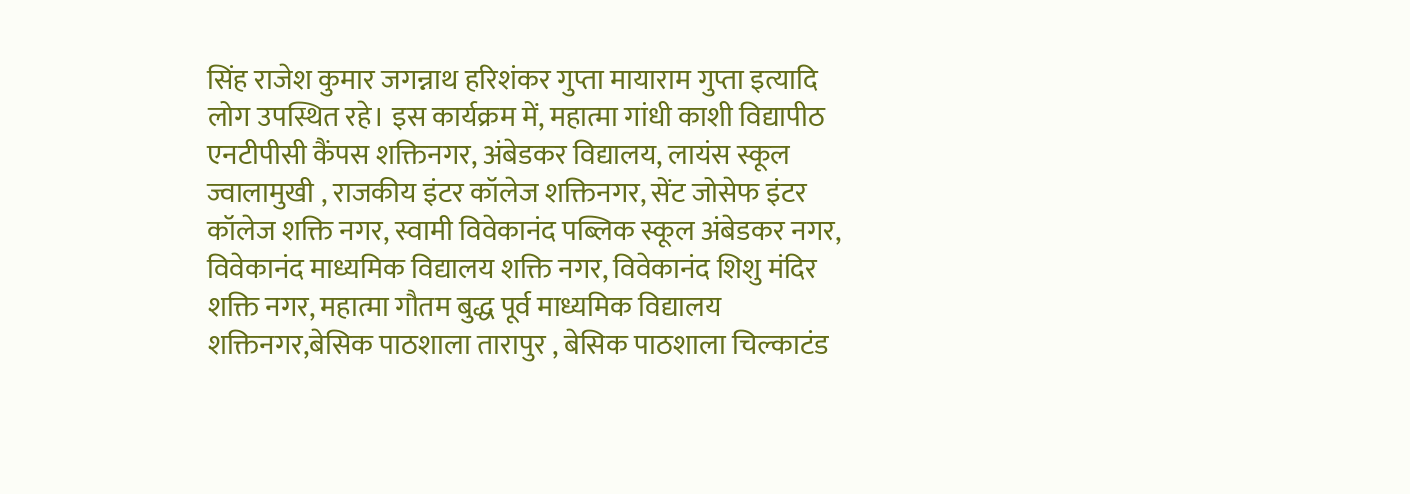सिंह राजेश कुमार जगन्नाथ हरिशंकर गुप्ता मायाराम गुप्ता इत्यादि लोग उपस्थित रहे। इस कार्यक्रम में, महात्मा गांधी काशी विद्यापीठ एनटीपीसी कैंपस शक्तिनगर, अंबेडकर विद्यालय, लायंस स्कूल ज्वालामुखी , राजकीय इंटर कॉलेज शक्तिनगर, सेंट जोसेफ इंटर कॉलेज शक्ति नगर, स्वामी विवेकानंद पब्लिक स्कूल अंबेडकर नगर, विवेकानंद माध्यमिक विद्यालय शक्ति नगर, विवेकानंद शिशु मंदिर शक्ति नगर, महात्मा गौतम बुद्ध पूर्व माध्यमिक विद्यालय शक्तिनगर,बेसिक पाठशाला तारापुर , बेसिक पाठशाला चिल्काटंड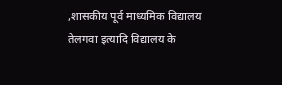,शासकीय पूर्व माध्यमिक विद्यालय तेलगवा इत्यादि विद्यालय के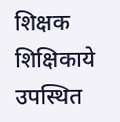शिक्षक शिक्षिकाये उपस्थित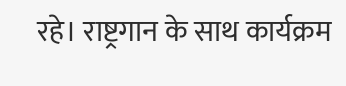रहे। राष्ट्रगान के साथ कार्यक्रम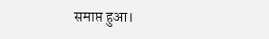समाप्त हुआ।